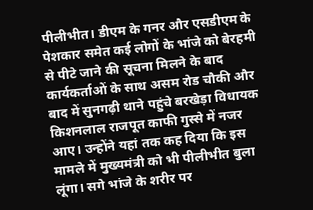पीलीभीत। डीएम के गनर और एसडीएम के पेशकार समेत कई लोगों के भांजे को बेरहमी से पीटे जाने की सूचना मिलने के बाद कार्यकर्ताओं के साथ असम रोड चौकी और बाद में सुनगढ़ी थाने पहुंचे बरखेड़ा विधायक किशनलाल राजपूत काफी गुस्से में नजर आए। उन्होंने यहां तक कह दिया कि इस मामले में मुख्यमंत्री को भी पीलीभीत बुला लूंगा। सगे भांजे के शरीर पर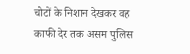चोटों के निशान देखकर वह काफी देर तक असम पुलिस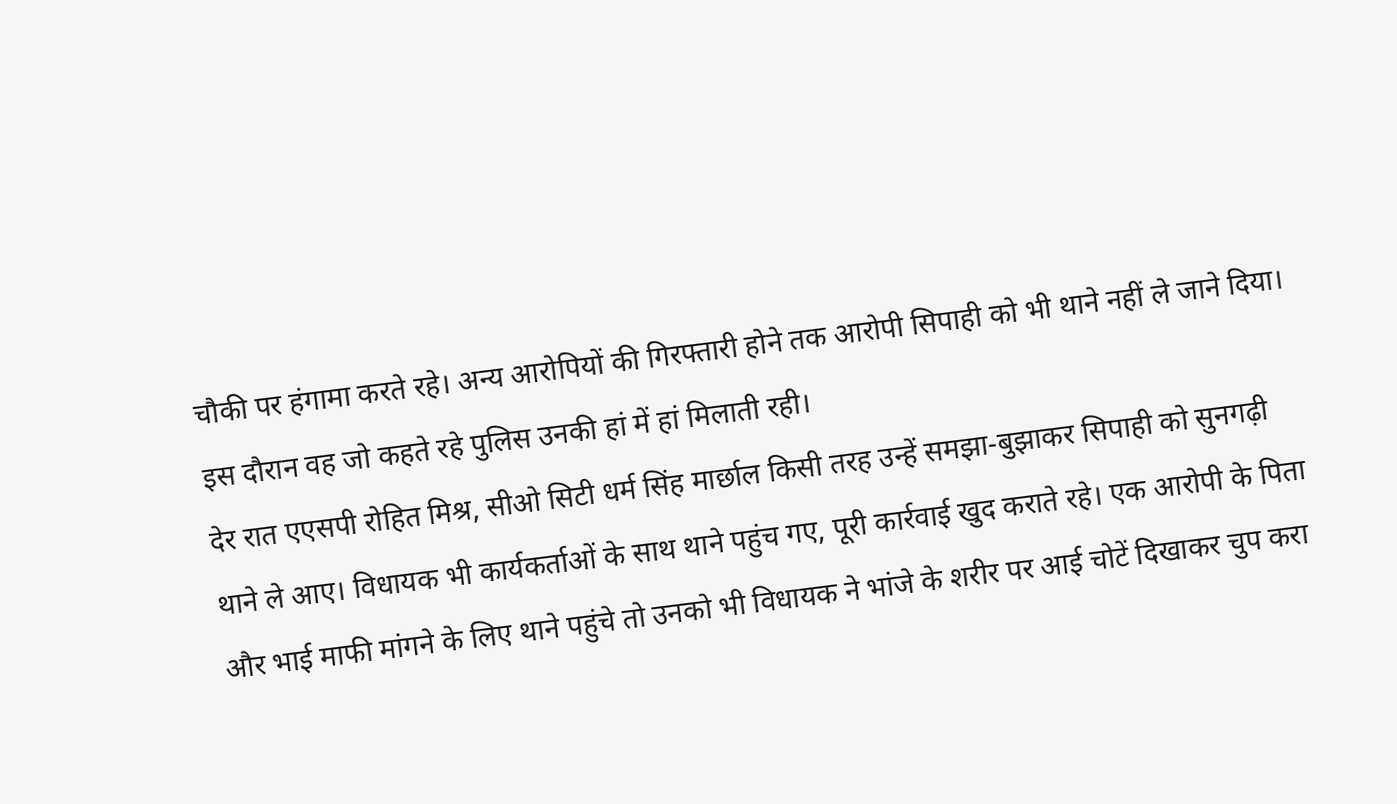चौकी पर हंगामा करते रहे। अन्य आरोपियों की गिरफ्तारी होने तक आरोपी सिपाही को भी थाने नहीं ले जाने दिया। इस दौरान वह जो कहते रहे पुलिस उनकी हां में हां मिलाती रही।
देर रात एएसपी रोहित मिश्र, सीओ सिटी धर्म सिंह मार्छाल किसी तरह उन्हें समझा-बुझाकर सिपाही को सुनगढ़ी थाने ले आए। विधायक भी कार्यकर्ताओं के साथ थाने पहुंच गए, पूरी कार्रवाई खुद कराते रहे। एक आरोपी के पिता और भाई माफी मांगने के लिए थाने पहुंचे तो उनको भी विधायक ने भांजे के शरीर पर आई चोटें दिखाकर चुप करा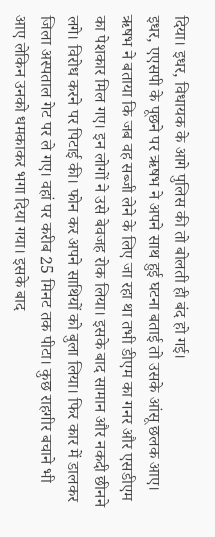दिया। इधर, विधायक के आगे पुलिस की तो बोलती ही बंद हो गई।
इधर, एएसपी के पूछने पर ऋषभ ने अपने साथ हुई घटना बताई तो उसके आंसू छलक आए।
ऋषभ ने बताया कि जब वह सब्जी लेने के लिए जा रहा था तभी डीएम का गनर और एसडीएम का पेशकार मिल गए। इन लोगों ने उसे बेवजह रोक लिया। इसके बाद सामान और नकदी छीनने लगे। विरोध करने पर पिटाई की। फोन कर अपने साथियों को बुला लिया। फिर कार में डालकर जिला अस्पताल गेट पर ले गए। वहां पर करीब 25 मिनट तक पीटा। कुछ राहगीर बचाने भी आए लेकिन उनको धमकाकर भगा दिया गया। इसके बाद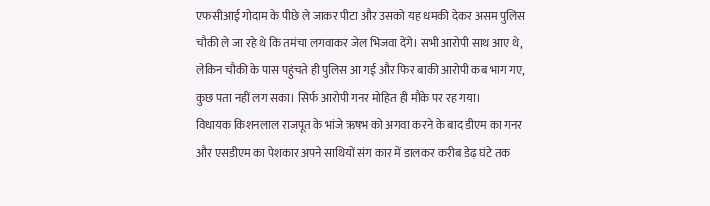एफसीआई गोदाम के पीछे ले जाकर पीटा और उसको यह धमकी देकर असम पुलिस चौकी ले जा रहे थे कि तमंचा लगवाकर जेल भिजवा देंगे। सभी आरोपी साथ आए थे, लेकिन चौकी के पास पहुंचते ही पुलिस आ गई और फिर बाकी आरोपी कब भाग गए, कुछ पता नहीं लग सका। सिर्फ आरोपी गनर मोहित ही मौके पर रह गया।
विधायक किशनलाल राजपूत के भांजे ऋषभ को अगवा करने के बाद डीएम का गनर और एसडीएम का पेशकार अपने साथियों संग कार में डालकर करीब डेढ़ घंटे तक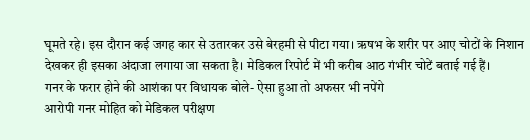घूमते रहे। इस दौरान कई जगह कार से उतारकर उसे बेरहमी से पीटा गया। ऋषभ के शरीर पर आए चोटों के निशान देखकर ही इसका अंदाजा लगाया जा सकता है। मेडिकल रिपोर्ट में भी करीब आठ गंभीर चोटें बताई गई हैं।
गनर के फरार होने की आशंका पर विधायक बोले- ऐसा हुआ तो अफसर भी नपेंगे
आरोपी गनर मोहित को मेडिकल परीक्षण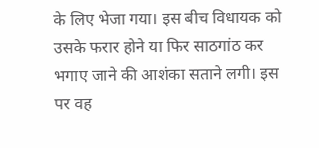के लिए भेजा गया। इस बीच विधायक को उसके फरार होने या फिर साठगांठ कर भगाए जाने की आशंका सताने लगी। इस पर वह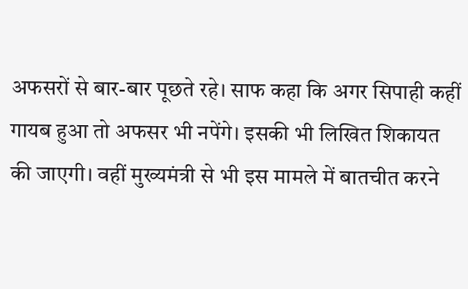अफसरों से बार-बार पूछते रहे। साफ कहा कि अगर सिपाही कहीं गायब हुआ तो अफसर भी नपेंगे। इसकी भी लिखित शिकायत की जाएगी। वहीं मुख्यमंत्री से भी इस मामले में बातचीत करने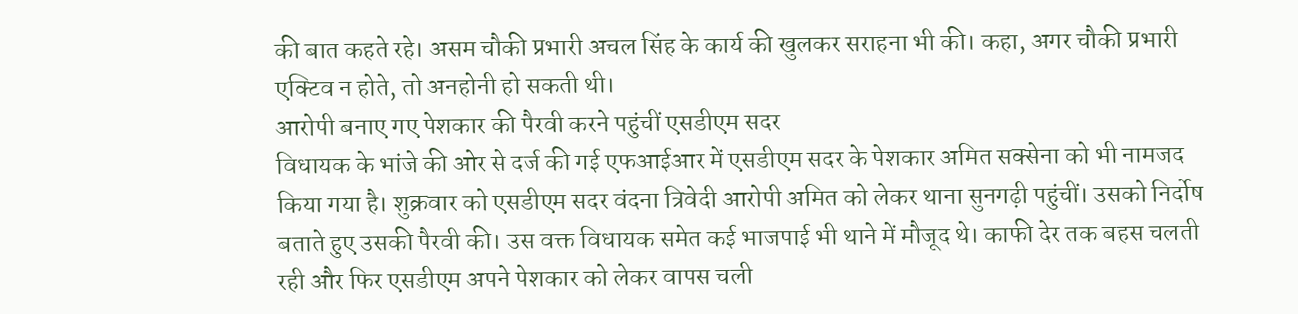की बात कहते रहे। असम चौकी प्रभारी अचल सिंह के कार्य की खुलकर सराहना भी की। कहा, अगर चौकी प्रभारी एक्टिव न होते, तो अनहोनी हो सकती थी।
आरोपी बनाए गए पेशकार की पैरवी करने पहुंचीं एसडीएम सदर
विधायक के भांजे की ओर से दर्ज की गई एफआईआर में एसडीएम सदर के पेशकार अमित सक्सेना को भी नामजद किया गया है। शुक्रवार को एसडीएम सदर वंदना त्रिवेदी आरोपी अमित को लेकर थाना सुनगढ़ी पहुंचीं। उसको निर्दोष बताते हुए उसकी पैरवी की। उस वक्त विधायक समेत कई भाजपाई भी थाने में मौजूद थे। काफी देर तक बहस चलती रही और फिर एसडीएम अपने पेशकार को लेकर वापस चली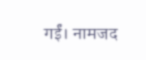गईं। नामजद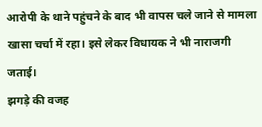आरोपी के थाने पहुंचने के बाद भी वापस चले जाने से मामला खासा चर्चा में रहा। इसे लेकर विधायक ने भी नाराजगी जताई।
झगड़े की वजह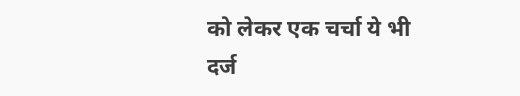को लेकर एक चर्चा ये भी
दर्ज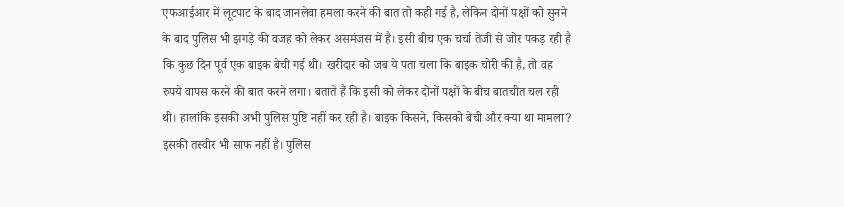एफआईआर में लूटपाट के बाद जानलेवा हमला करने की बात तो कही गई है, लेकिन दोनों पक्षों को सुनने के बाद पुलिस भी झगड़े की वजह को लेकर असमंजस में है। इसी बीच एक चर्चा तेजी से जोर पकड़ रही है कि कुछ दिन पूर्व एक बाइक बेची गई थी। खरीदार को जब ये पता चला कि बाइक चोरी की है, तो वह रुपये वापस करने की बात करने लगा। बताते हैं कि इसी को लेकर दोनों पक्षों के बीच बातचीत चल रही थी। हालांकि इसकी अभी पुलिस पुष्टि नहीं कर रही है। बाइक किसने, किसको बेची और क्या था मामला? इसकी तस्वीर भी साफ नहीं है। पुलिस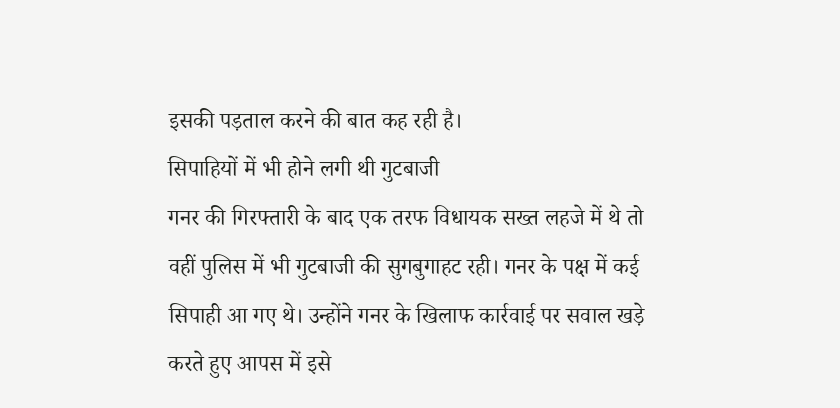इसकी पड़ताल करने की बात कह रही है।
सिपाहियों में भी होने लगी थी गुटबाजी
गनर की गिरफ्तारी के बाद एक तरफ विधायक सख्त लहजे में थे तो वहीं पुलिस में भी गुटबाजी की सुगबुगाहट रही। गनर के पक्ष में कई सिपाही आ गए थे। उन्होंने गनर के खिलाफ कार्रवाई पर सवाल खड़े करते हुए आपस में इसे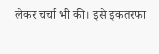लेकर चर्चा भी की। इसे इकतरफा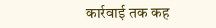कार्रवाई तक कह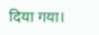दिया गया।